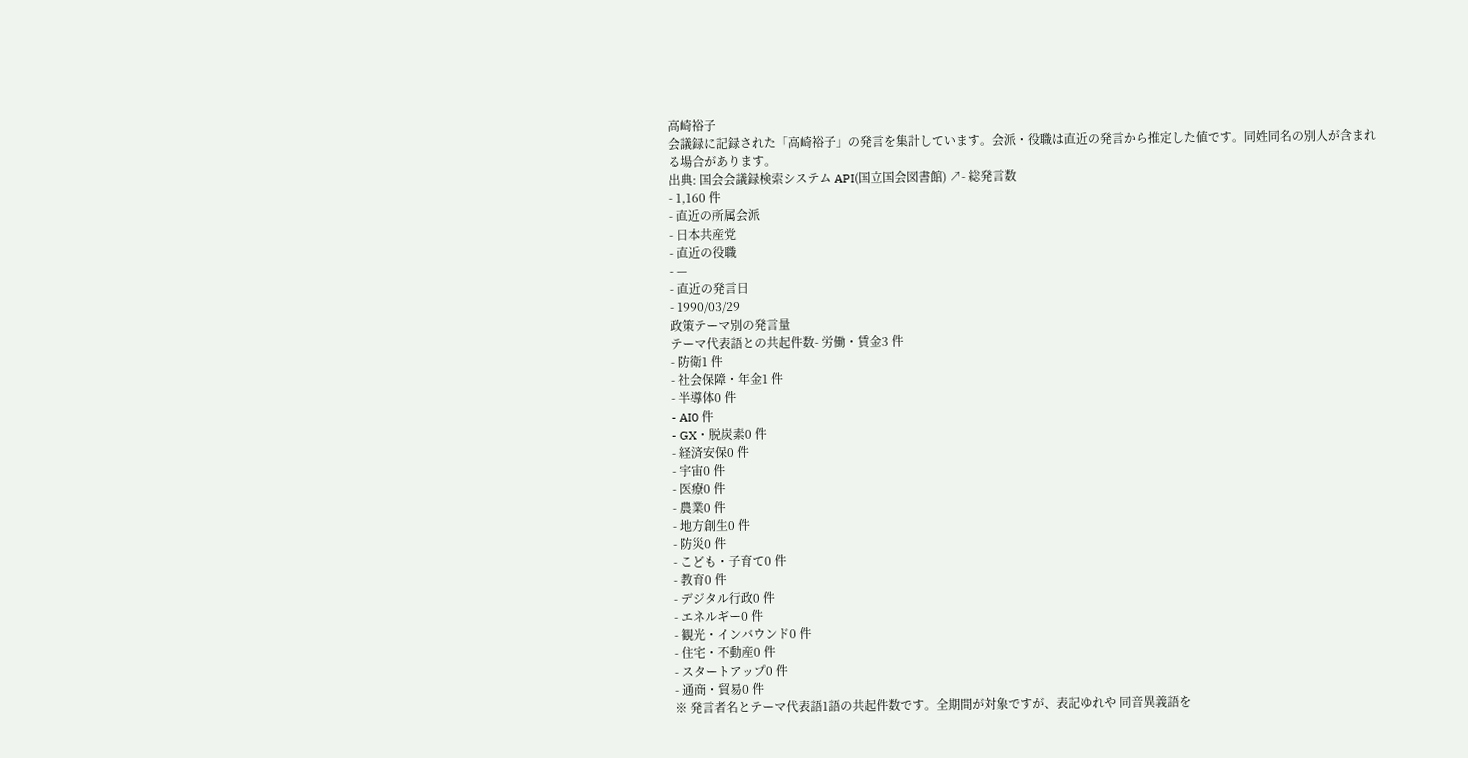高崎裕子
会議録に記録された「高崎裕子」の発言を集計しています。会派・役職は直近の発言から推定した値です。同姓同名の別人が含まれる場合があります。
出典: 国会会議録検索システム API(国立国会図書館) ↗- 総発言数
- 1,160 件
- 直近の所属会派
- 日本共産党
- 直近の役職
- —
- 直近の発言日
- 1990/03/29
政策テーマ別の発言量
テーマ代表語との共起件数- 労働・賃金3 件
- 防衛1 件
- 社会保障・年金1 件
- 半導体0 件
- AI0 件
- GX・脱炭素0 件
- 経済安保0 件
- 宇宙0 件
- 医療0 件
- 農業0 件
- 地方創生0 件
- 防災0 件
- こども・子育て0 件
- 教育0 件
- デジタル行政0 件
- エネルギー0 件
- 観光・インバウンド0 件
- 住宅・不動産0 件
- スタートアップ0 件
- 通商・貿易0 件
※ 発言者名とテーマ代表語1語の共起件数です。全期間が対象ですが、表記ゆれや 同音異義語を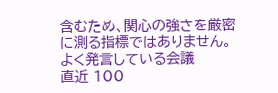含むため、関心の強さを厳密に測る指標ではありません。
よく発言している会議
直近 100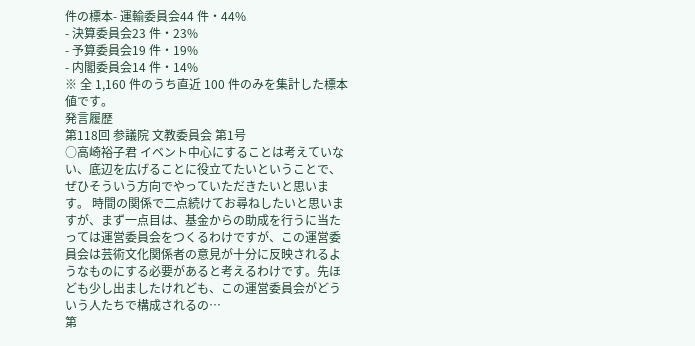件の標本- 運輸委員会44 件・44%
- 決算委員会23 件・23%
- 予算委員会19 件・19%
- 内閣委員会14 件・14%
※ 全 1,160 件のうち直近 100 件のみを集計した標本値です。
発言履歴
第118回 参議院 文教委員会 第1号
○高崎裕子君 イベント中心にすることは考えていない、底辺を広げることに役立てたいということで、ぜひそういう方向でやっていただきたいと思います。 時間の関係で二点続けてお尋ねしたいと思いますが、まず一点目は、基金からの助成を行うに当たっては運営委員会をつくるわけですが、この運営委員会は芸術文化関係者の意見が十分に反映されるようなものにする必要があると考えるわけです。先ほども少し出ましたけれども、この運営委員会がどういう人たちで構成されるの…
第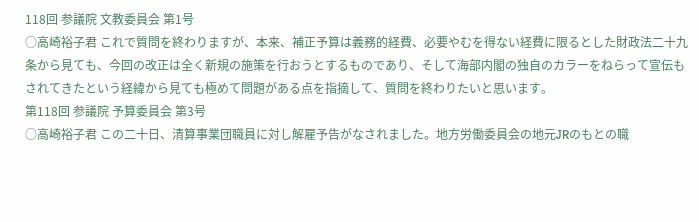118回 参議院 文教委員会 第1号
○高崎裕子君 これで質問を終わりますが、本来、補正予算は義務的経費、必要やむを得ない経費に限るとした財政法二十九条から見ても、今回の改正は全く新規の施策を行おうとするものであり、そして海部内閣の独自のカラーをねらって宣伝もされてきたという経緯から見ても極めて問題がある点を指摘して、質問を終わりたいと思います。
第118回 参議院 予算委員会 第3号
○高崎裕子君 この二十日、清算事業団職員に対し解雇予告がなされました。地方労働委員会の地元JRのもとの職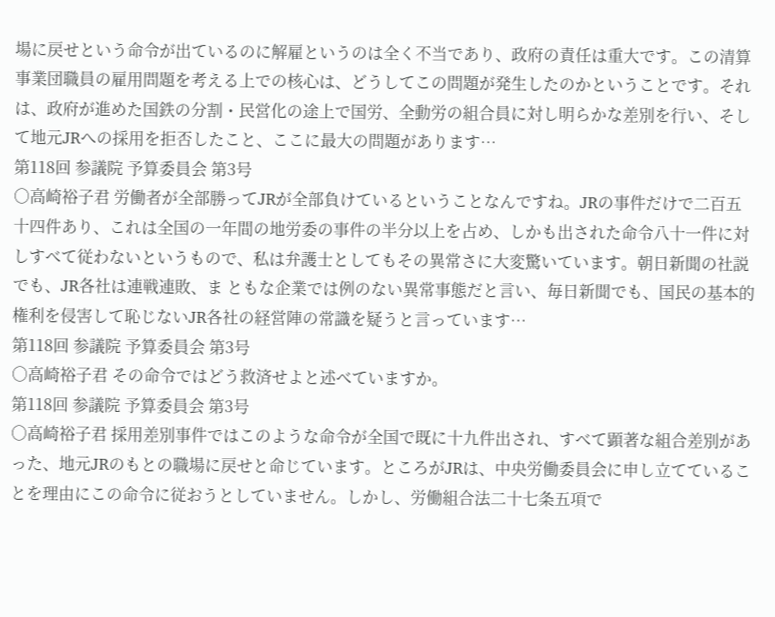場に戻せという命令が出ているのに解雇というのは全く不当であり、政府の責任は重大です。この清算事業団職員の雇用問題を考える上での核心は、どうしてこの問題が発生したのかということです。それは、政府が進めた国鉄の分割・民営化の途上で国労、全動労の組合員に対し明らかな差別を行い、そして地元JRへの採用を拒否したこと、ここに最大の問題があります…
第118回 参議院 予算委員会 第3号
○高崎裕子君 労働者が全部勝ってJRが全部負けているということなんですね。JRの事件だけで二百五十四件あり、これは全国の一年間の地労委の事件の半分以上を占め、しかも出された命令八十一件に対しすべて従わないというもので、私は弁護士としてもその異常さに大変驚いています。朝日新聞の社説でも、JR各社は連戦連敗、ま ともな企業では例のない異常事態だと言い、毎日新聞でも、国民の基本的権利を侵害して恥じないJR各社の経営陣の常識を疑うと言っています…
第118回 参議院 予算委員会 第3号
○高崎裕子君 その命令ではどう救済せよと述べていますか。
第118回 参議院 予算委員会 第3号
○高崎裕子君 採用差別事件ではこのような命令が全国で既に十九件出され、すべて顕著な組合差別があった、地元JRのもとの職場に戻せと命じています。ところがJRは、中央労働委員会に申し立てていることを理由にこの命令に従おうとしていません。しかし、労働組合法二十七条五項で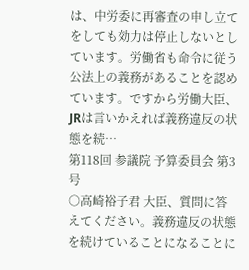は、中労委に再審査の申し立てをしても効力は停止しないとしています。労働省も命令に従う公法上の義務があることを認めています。ですから労働大臣、JRは言いかえれば義務違反の状態を続…
第118回 参議院 予算委員会 第3号
○高崎裕子君 大臣、質問に答えてください。義務違反の状態を続けていることになることに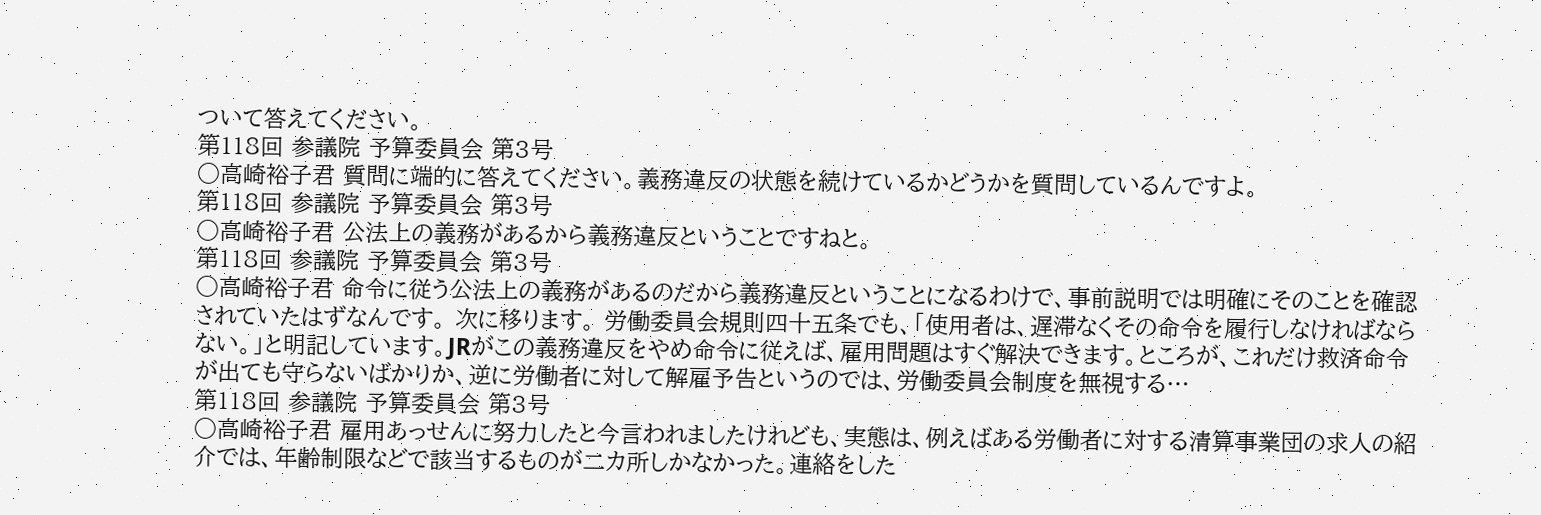ついて答えてください。
第118回 参議院 予算委員会 第3号
○高崎裕子君 質問に端的に答えてください。義務違反の状態を続けているかどうかを質問しているんですよ。
第118回 参議院 予算委員会 第3号
○高崎裕子君 公法上の義務があるから義務違反ということですねと。
第118回 参議院 予算委員会 第3号
○高崎裕子君 命令に従う公法上の義務があるのだから義務違反ということになるわけで、事前説明では明確にそのことを確認されていたはずなんです。 次に移ります。 労働委員会規則四十五条でも、「使用者は、遅滞なくその命令を履行しなければならない。」と明記しています。JRがこの義務違反をやめ命令に従えば、雇用問題はすぐ解決できます。ところが、これだけ救済命令が出ても守らないばかりか、逆に労働者に対して解雇予告というのでは、労働委員会制度を無視する…
第118回 参議院 予算委員会 第3号
○高崎裕子君 雇用あっせんに努力したと今言われましたけれども、実態は、例えばある労働者に対する清算事業団の求人の紹介では、年齢制限などで該当するものが二カ所しかなかった。連絡をした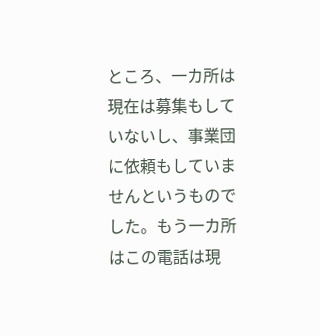ところ、一カ所は現在は募集もしていないし、事業団に依頼もしていませんというものでした。もう一カ所はこの電話は現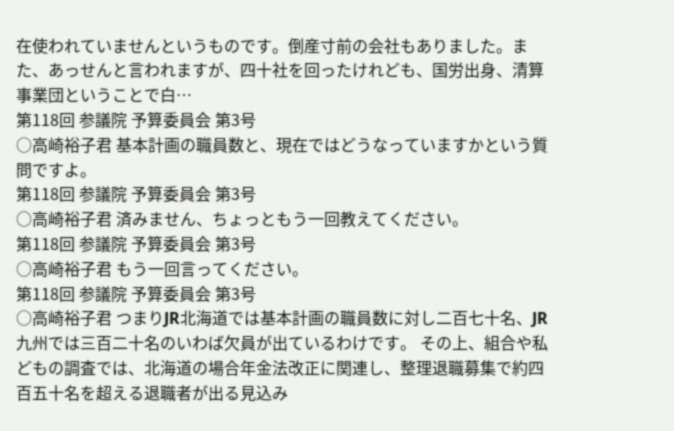在使われていませんというものです。倒産寸前の会社もありました。また、あっせんと言われますが、四十社を回ったけれども、国労出身、清算事業団ということで白…
第118回 参議院 予算委員会 第3号
○高崎裕子君 基本計画の職員数と、現在ではどうなっていますかという質問ですよ。
第118回 参議院 予算委員会 第3号
○高崎裕子君 済みません、ちょっともう一回教えてください。
第118回 参議院 予算委員会 第3号
○高崎裕子君 もう一回言ってください。
第118回 参議院 予算委員会 第3号
○高崎裕子君 つまりJR北海道では基本計画の職員数に対し二百七十名、JR九州では三百二十名のいわば欠員が出ているわけです。 その上、組合や私どもの調査では、北海道の場合年金法改正に関連し、整理退職募集で約四百五十名を超える退職者が出る見込み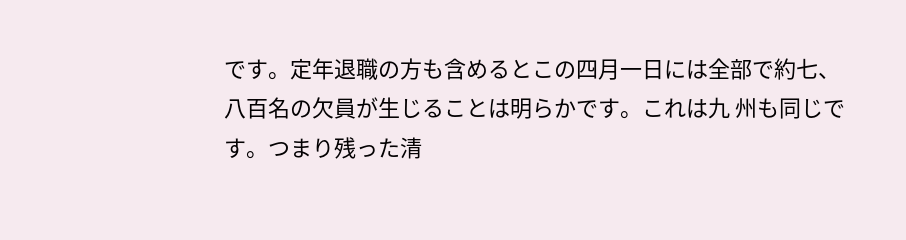です。定年退職の方も含めるとこの四月一日には全部で約七、八百名の欠員が生じることは明らかです。これは九 州も同じです。つまり残った清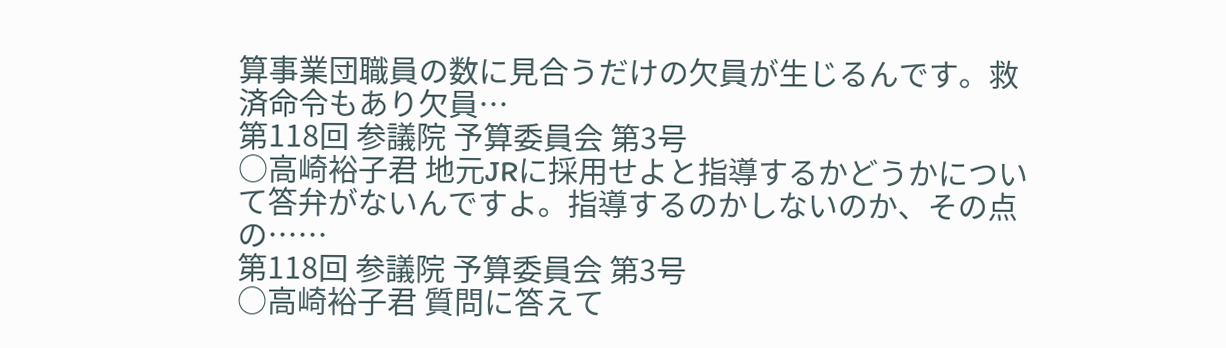算事業団職員の数に見合うだけの欠員が生じるんです。救済命令もあり欠員…
第118回 参議院 予算委員会 第3号
○高崎裕子君 地元JRに採用せよと指導するかどうかについて答弁がないんですよ。指導するのかしないのか、その点の……
第118回 参議院 予算委員会 第3号
○高崎裕子君 質問に答えて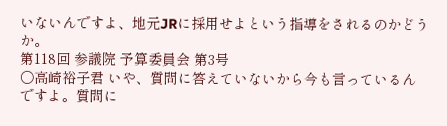いないんですよ、地元JRに採用せよという指導をされるのかどうか。
第118回 参議院 予算委員会 第3号
○高崎裕子君 いや、質問に答えていないから今も言っているんですよ。質問に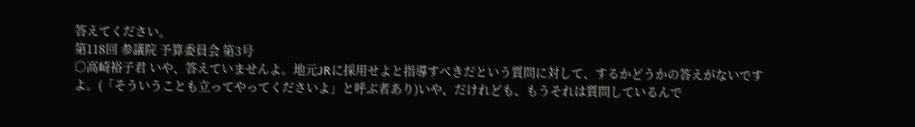答えてください。
第118回 参議院 予算委員会 第3号
○高崎裕子君 いや、答えていませんよ。地元JRに採用せよと指導すべきだという質問に対して、するかどうかの答えがないですよ。(「そういうことも立ってやってくださいよ」と呼ぶ者あり)いや、だけれども、もうそれは質問しているんで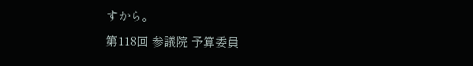すから。
第118回 参議院 予算委員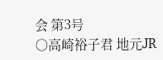会 第3号
○高崎裕子君 地元JR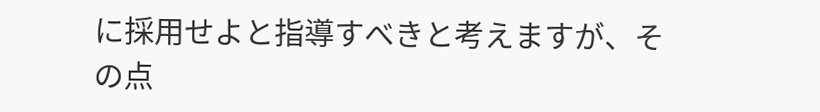に採用せよと指導すべきと考えますが、その点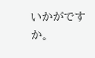いかがですか。